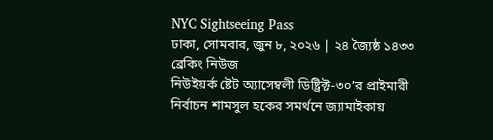NYC Sightseeing Pass
ঢাকা, সোমবার, জুন ৮, ২০২৬ | ২৪ জ্যৈষ্ঠ ১৪৩৩
ব্রেকিং নিউজ
নিউইয়র্ক ষ্টেট অ্যাসেম্বলী ডিষ্ট্রিক্ট-৩০’র প্রাইমারী নির্বাচন শামসুল হকের সমর্থনে জ্যামাইকায়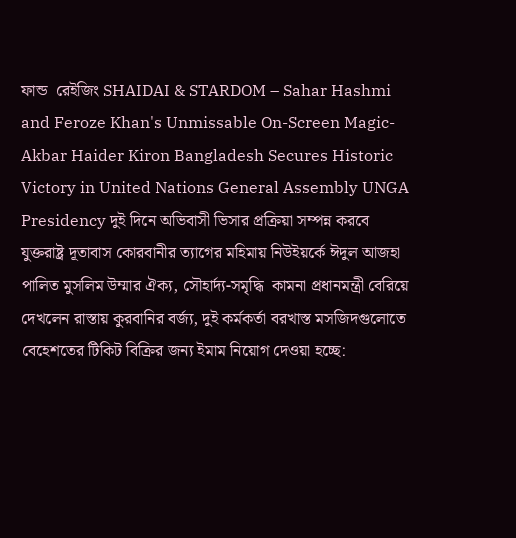ফান্ড  রেইজিং SHAIDAI & STARDOM – Sahar Hashmi and Feroze Khan's Unmissable On-Screen Magic- Akbar Haider Kiron Bangladesh Secures Historic Victory in United Nations General Assembly UNGA Presidency দুই দিনে অভিবাসী ভিসার প্রক্রিয়া সম্পন্ন করবে যুক্তরাষ্ট্র দূতাবাস কোরবানীর ত্যাগের মহিমায় নিউইয়র্কে ঈদুল আজহা পালিত মুসলিম উম্মার ঐক্য, সৌহার্দ্য-সমৃদ্ধি  কামনা প্রধানমন্ত্রী বেরিয়ে দেখলেন রাস্তায় কুরবানির বর্জ্য, দুই কর্মকর্তা বরখাস্ত মসজিদগুলোতে বেহেশতের টিকিট বিক্রির জন্য ইমাম নিয়োগ দেওয়া হচ্ছে: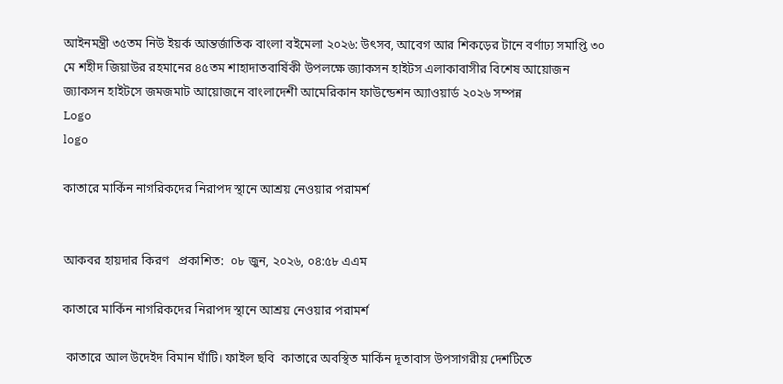আইনমন্ত্রী ৩৫তম নিউ ইয়র্ক আন্তর্জাতিক বাংলা বইমেলা ২০২৬: উৎসব, আবেগ আর শিকড়ের টানে বর্ণাঢ্য সমাপ্তি ৩০ মে শহীদ জিয়াউর রহমানের ৪৫তম শাহাদাতবার্ষিকী উপলক্ষে জ্যাকসন হাইটস এলাকাবাসীর বিশেষ আয়োজন জ্যাকসন হাইটসে জমজমাট আয়োজনে বাংলাদেশী আমেরিকান ফাউন্ডেশন অ্যাওয়ার্ড ২০২৬ সম্পন্ন
Logo
logo

কাতারে মার্কিন নাগরিকদের নিরাপদ স্থানে আশ্রয় নেওয়ার পরামর্শ


আকবর হায়দার কিরণ   প্রকাশিত:  ০৮ জুন, ২০২৬, ০৪:৫৮ এএম

কাতারে মার্কিন নাগরিকদের নিরাপদ স্থানে আশ্রয় নেওয়ার পরামর্শ

 কাতারে আল উদেইদ বিমান ঘাঁটি। ফাইল ছবি  কাতারে অবস্থিত মার্কিন দূতাবাস উপসাগরীয় দেশটিতে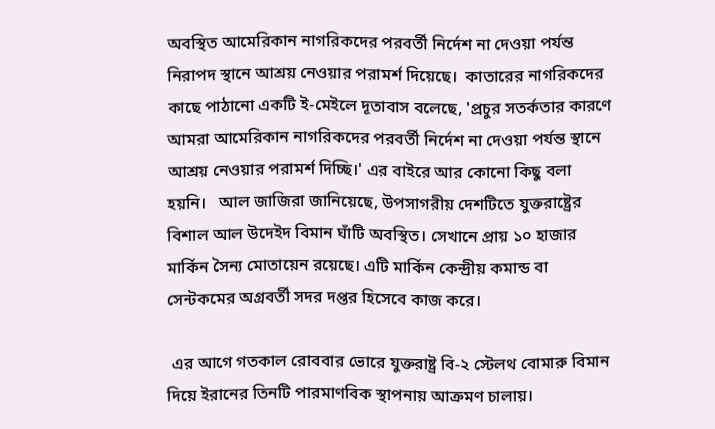অবস্থিত আমেরিকান নাগরিকদের পরবর্তী নির্দেশ না দেওয়া পর্যন্ত নিরাপদ স্থানে আশ্রয় নেওয়ার পরামর্শ দিয়েছে।  কাতারের নাগরিকদের কাছে পাঠানো একটি ই-মেইলে দূতাবাস বলেছে, 'প্রচুর সতর্কতার কারণে আমরা আমেরিকান নাগরিকদের পরবর্তী নির্দেশ না দেওয়া পর্যন্ত স্থানে আশ্রয় নেওয়ার পরামর্শ দিচ্ছি।' এর বাইরে আর কোনো কিছু বলা হয়নি।   আল জাজিরা জানিয়েছে, উপসাগরীয় দেশটিতে যুক্তরাষ্ট্রের বিশাল আল উদেইদ বিমান ঘাঁটি অবস্থিত। সেখানে প্রায় ১০ হাজার মার্কিন সৈন্য মোতায়েন রয়েছে। এটি মার্কিন কেন্দ্রীয় কমান্ড বা সেন্টকমের অগ্রবর্তী সদর দপ্তর হিসেবে কাজ করে।

 এর আগে গতকাল রোববার ভোরে যুক্তরাষ্ট্র বি-২ স্টেলথ বোমারু বিমান দিয়ে ইরানের তিনটি পারমাণবিক স্থাপনায় আক্রমণ চালায়।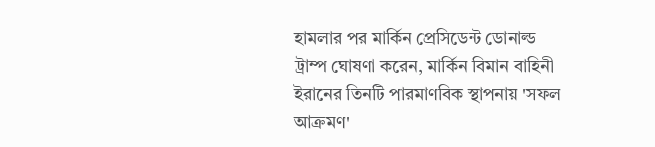হামলার পর মার্কিন প্রেসিডেন্ট ডোনাল্ড ট্রাম্প ঘোষণা করেন, মার্কিন বিমান বাহিনী ইরানের তিনটি পারমাণবিক স্থাপনায় 'সফল আক্রমণ'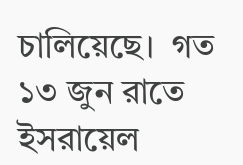চালিয়েছে।  গত ১৩ জুন রাতে ইসরায়েল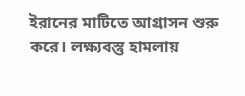ইরানের মাটিতে আগ্রাসন শুরু করে। লক্ষ্যবস্তু হামলায়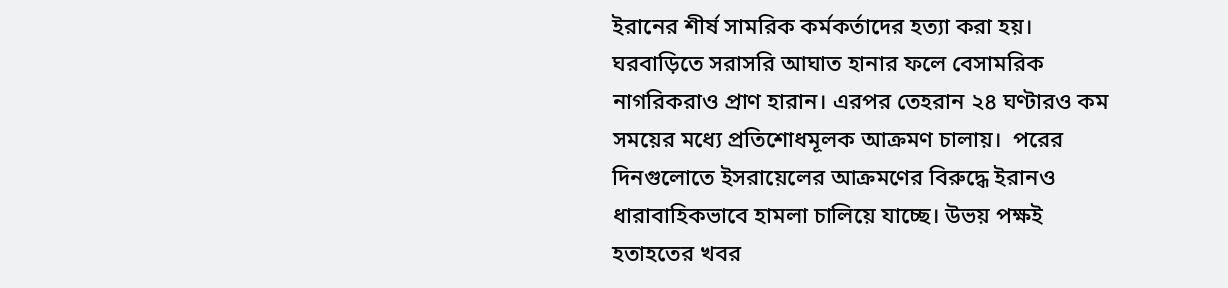ইরানের শীর্ষ সামরিক কর্মকর্তাদের হত্যা করা হয়। ঘরবাড়িতে সরাসরি আঘাত হানার ফলে বেসামরিক নাগরিকরাও প্রাণ হারান। এরপর তেহরান ২৪ ঘণ্টারও কম সময়ের মধ্যে প্রতিশোধমূলক আক্রমণ চালায়।  পরের দিনগুলোতে ইসরায়েলের আক্রমণের বিরুদ্ধে ইরানও ধারাবাহিকভাবে হামলা চালিয়ে যাচ্ছে। উভয় পক্ষই হতাহতের খবর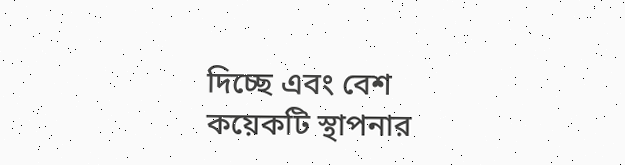দিচ্ছে এবং বেশ কয়েকটি স্থাপনার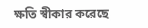ক্ষতি স্বীকার করেছে